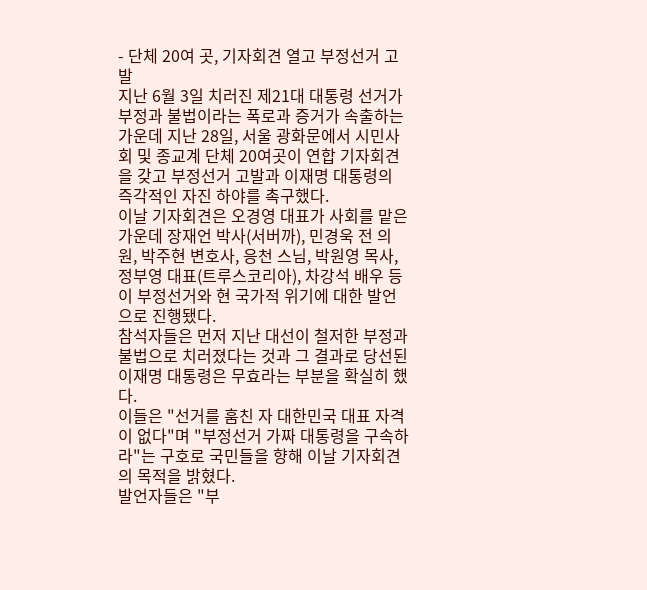- 단체 20여 곳, 기자회견 열고 부정선거 고발
지난 6월 3일 치러진 제21대 대통령 선거가 부정과 불법이라는 폭로과 증거가 속출하는 가운데 지난 28일, 서울 광화문에서 시민사회 및 종교계 단체 20여곳이 연합 기자회견을 갖고 부정선거 고발과 이재명 대통령의 즉각적인 자진 하야를 촉구했다.
이날 기자회견은 오경영 대표가 사회를 맡은 가운데 장재언 박사(서버까), 민경욱 전 의원, 박주현 변호사, 응천 스님, 박원영 목사, 정부영 대표(트루스코리아), 차강석 배우 등이 부정선거와 현 국가적 위기에 대한 발언으로 진행됐다.
참석자들은 먼저 지난 대선이 철저한 부정과 불법으로 치러졌다는 것과 그 결과로 당선된 이재명 대통령은 무효라는 부분을 확실히 했다.
이들은 "선거를 훔친 자 대한민국 대표 자격이 없다"며 "부정선거 가짜 대통령을 구속하라"는 구호로 국민들을 향해 이날 기자회견의 목적을 밝혔다.
발언자들은 "부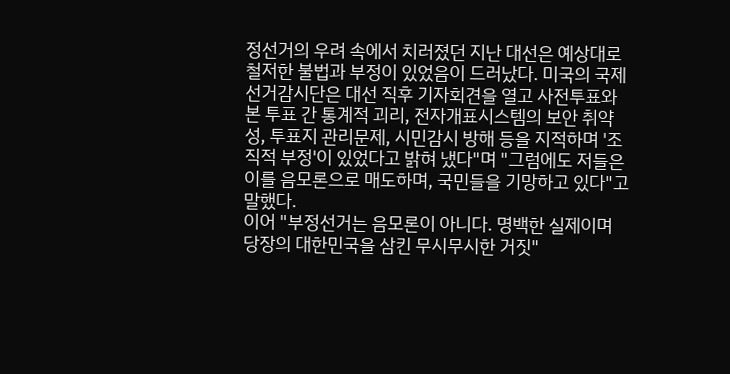정선거의 우려 속에서 치러졌던 지난 대선은 예상대로 철저한 불법과 부정이 있었음이 드러났다. 미국의 국제선거감시단은 대선 직후 기자회견을 열고 사전투표와 본 투표 간 통계적 괴리, 전자개표시스템의 보안 취약성, 투표지 관리문제, 시민감시 방해 등을 지적하며 '조직적 부정'이 있었다고 밝혀 냈다"며 "그럼에도 저들은 이를 음모론으로 매도하며, 국민들을 기망하고 있다"고 말했다.
이어 "부정선거는 음모론이 아니다. 명백한 실제이며 당장의 대한민국을 삼킨 무시무시한 거짓"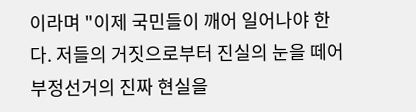이라며 "이제 국민들이 깨어 일어나야 한다. 저들의 거짓으로부터 진실의 눈을 떼어 부정선거의 진짜 현실을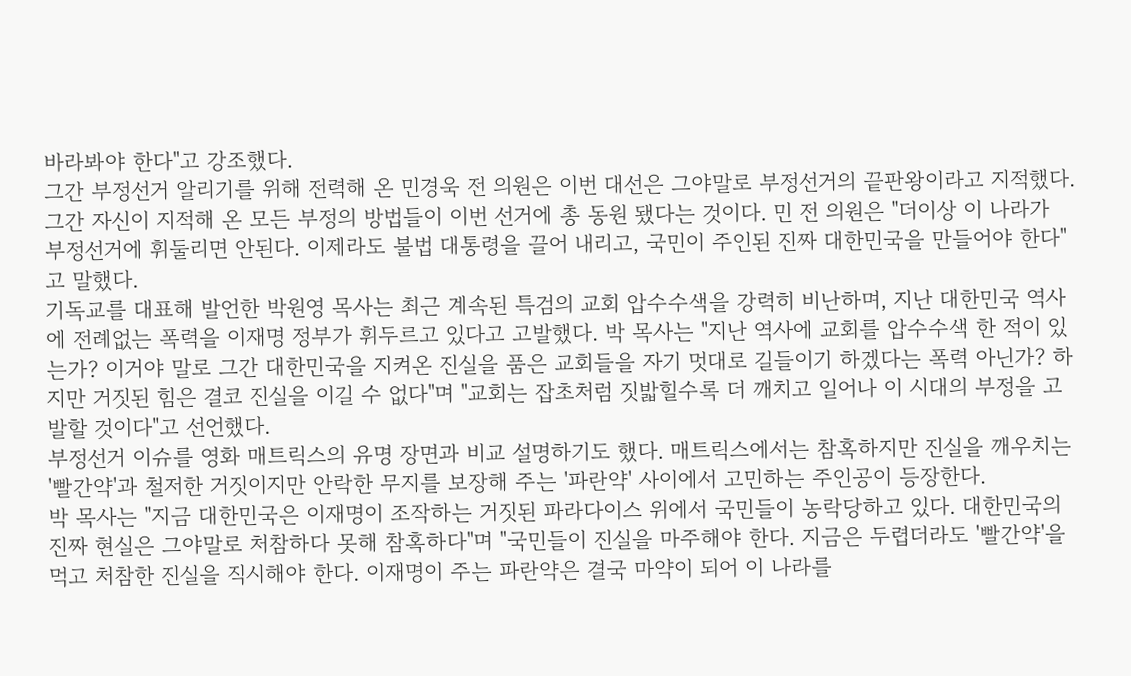바라봐야 한다"고 강조했다.
그간 부정선거 알리기를 위해 전력해 온 민경욱 전 의원은 이번 대선은 그야말로 부정선거의 끝판왕이라고 지적했다. 그간 자신이 지적해 온 모든 부정의 방법들이 이번 선거에 총 동원 됐다는 것이다. 민 전 의원은 "더이상 이 나라가 부정선거에 휘둘리면 안된다. 이제라도 불법 대통령을 끌어 내리고, 국민이 주인된 진짜 대한민국을 만들어야 한다"고 말했다.
기독교를 대표해 발언한 박원영 목사는 최근 계속된 특검의 교회 압수수색을 강력히 비난하며, 지난 대한민국 역사에 전례없는 폭력을 이재명 정부가 휘두르고 있다고 고발했다. 박 목사는 "지난 역사에 교회를 압수수색 한 적이 있는가? 이거야 말로 그간 대한민국을 지켜온 진실을 품은 교회들을 자기 멋대로 길들이기 하겠다는 폭력 아닌가? 하지만 거짓된 힘은 결코 진실을 이길 수 없다"며 "교회는 잡초처럼 짓밟힐수록 더 깨치고 일어나 이 시대의 부정을 고발할 것이다"고 선언했다.
부정선거 이슈를 영화 매트릭스의 유명 장면과 비교 설명하기도 했다. 매트릭스에서는 참혹하지만 진실을 깨우치는 '빨간약'과 철저한 거짓이지만 안락한 무지를 보장해 주는 '파란약' 사이에서 고민하는 주인공이 등장한다.
박 목사는 "지금 대한민국은 이재명이 조작하는 거짓된 파라다이스 위에서 국민들이 농락당하고 있다. 대한민국의 진짜 현실은 그야말로 처참하다 못해 참혹하다"며 "국민들이 진실을 마주해야 한다. 지금은 두렵더라도 '빨간약'을 먹고 처참한 진실을 직시해야 한다. 이재명이 주는 파란약은 결국 마약이 되어 이 나라를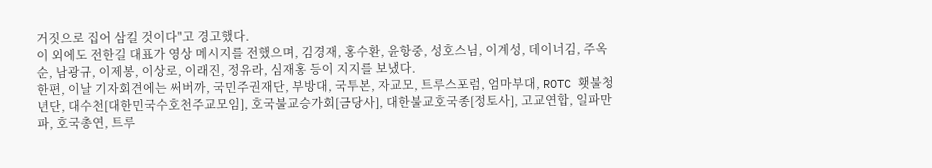거짓으로 집어 삼킬 것이다"고 경고했다.
이 외에도 전한길 대표가 영상 메시지를 전했으며, 김경재, 홍수환, 윤항중, 성호스님, 이계성, 데이너김, 주옥순, 남광규, 이제봉, 이상로, 이래진, 정유라, 심재홍 등이 지지를 보냈다.
한편, 이날 기자회견에는 써버까, 국민주권재단, 부방대, 국투본, 자교모, 트루스포럼, 엄마부대, ROTC 횃불청년단, 대수천[대한민국수호천주교모임], 호국불교승가회[금당사], 대한불교호국종[정토사], 고교연합, 일파만파, 호국총연, 트루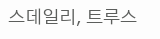스데일리, 트루스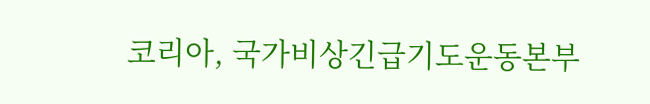코리아, 국가비상긴급기도운동본부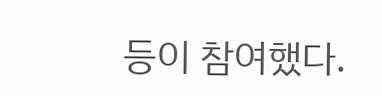등이 참여했다.